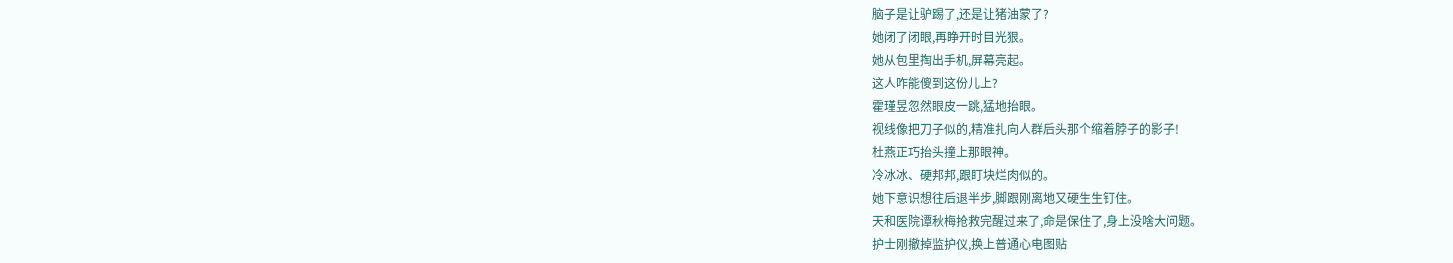脑子是让驴踢了,还是让猪油蒙了?
她闭了闭眼,再睁开时目光狠。
她从包里掏出手机,屏幕亮起。
这人咋能傻到这份儿上?
霍瑾昱忽然眼皮一跳,猛地抬眼。
视线像把刀子似的,精准扎向人群后头那个缩着脖子的影子!
杜燕正巧抬头撞上那眼神。
冷冰冰、硬邦邦,跟盯块烂肉似的。
她下意识想往后退半步,脚跟刚离地又硬生生钉住。
天和医院谭秋梅抢救完醒过来了,命是保住了,身上没啥大问题。
护士刚撤掉监护仪,换上普通心电图贴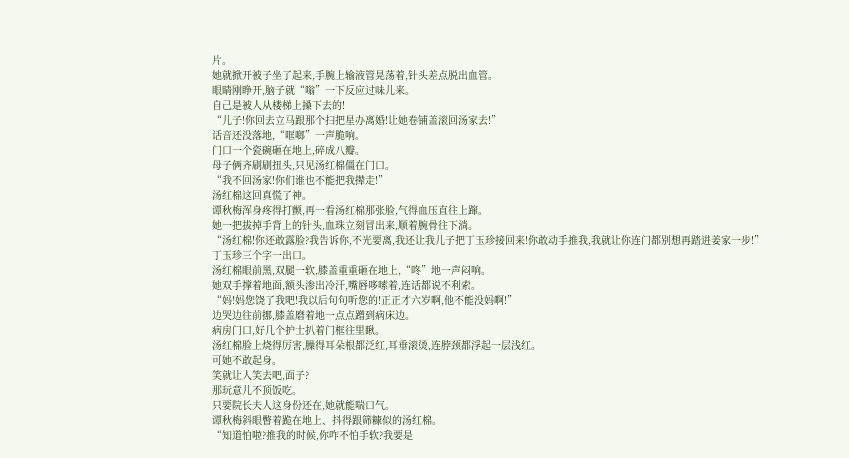片。
她就掀开被子坐了起来,手腕上输液管晃荡着,针头差点脱出血管。
眼睛刚睁开,脑子就“嗡”一下反应过味儿来。
自己是被人从楼梯上搡下去的!
“儿子!你回去立马跟那个扫把星办离婚!让她卷铺盖滚回汤家去!”
话音还没落地,“哐啷”一声脆响。
门口一个瓷碗砸在地上,碎成八瓣。
母子俩齐刷刷扭头,只见汤红棉僵在门口。
“我不回汤家!你们谁也不能把我撵走!”
汤红棉这回真慌了神。
谭秋梅浑身疼得打颤,再一看汤红棉那张脸,气得血压直往上蹿。
她一把拔掉手背上的针头,血珠立刻冒出来,顺着腕骨往下淌。
“汤红棉!你还敢露脸?我告诉你,不光要离,我还让我儿子把丁玉珍接回来!你敢动手推我,我就让你连门都别想再踏进姜家一步!”
丁玉珍三个字一出口。
汤红棉眼前黑,双腿一软,膝盖重重砸在地上,“咚”地一声闷响。
她双手撑着地面,额头渗出冷汗,嘴唇哆嗦着,连话都说不利索。
“妈!妈您饶了我吧!我以后句句听您的!正正才六岁啊,他不能没妈啊!”
边哭边往前挪,膝盖磨着地一点点蹭到病床边。
病房门口,好几个护士扒着门框往里瞅。
汤红棉脸上烧得厉害,臊得耳朵根都泛红,耳垂滚烫,连脖颈都浮起一层浅红。
可她不敢起身。
笑就让人笑去吧,面子?
那玩意儿不顶饭吃。
只要院长夫人这身份还在,她就能喘口气。
谭秋梅斜眼瞥着跪在地上、抖得跟筛糠似的汤红棉。
“知道怕啦?推我的时候,你咋不怕手软?我要是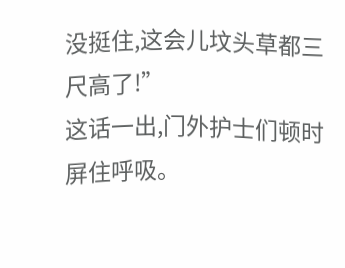没挺住,这会儿坟头草都三尺高了!”
这话一出,门外护士们顿时屏住呼吸。